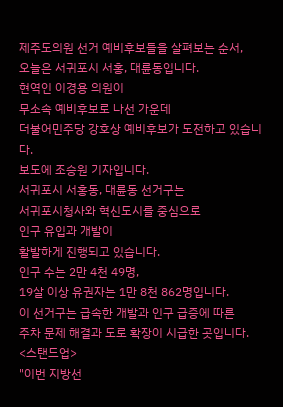제주도의원 선거 예비후보들을 살펴보는 순서,
오늘은 서귀포시 서홍, 대륜동입니다.
현역인 이경용 의원이
무소속 예비후보로 나선 가운데
더불어민주당 강호상 예비후보가 도전하고 있습니다.
보도에 조승원 기자입니다.
서귀포시 서홍동, 대륜동 선거구는
서귀포시청사와 혁신도시를 중심으로
인구 유입과 개발이
활발하게 진행되고 있습니다.
인구 수는 2만 4천 49명,
19살 이상 유권자는 1만 8천 862명입니다.
이 선거구는 급속한 개발과 인구 급증에 따른
주차 문제 해결과 도로 확장이 시급한 곳입니다.
<스탠드업>
"이번 지방선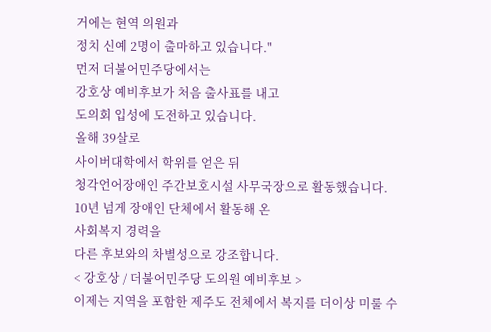거에는 현역 의원과
정치 신예 2명이 출마하고 있습니다."
먼저 더불어민주당에서는
강호상 예비후보가 처음 출사표를 내고
도의회 입성에 도전하고 있습니다.
올해 39살로
사이버대학에서 학위를 얻은 뒤
청각언어장애인 주간보호시설 사무국장으로 활동했습니다.
10년 넘게 장애인 단체에서 활동해 온
사회복지 경력을
다른 후보와의 차별성으로 강조합니다.
< 강호상 / 더불어민주당 도의원 예비후보 >
이제는 지역을 포함한 제주도 전체에서 복지를 더이상 미룰 수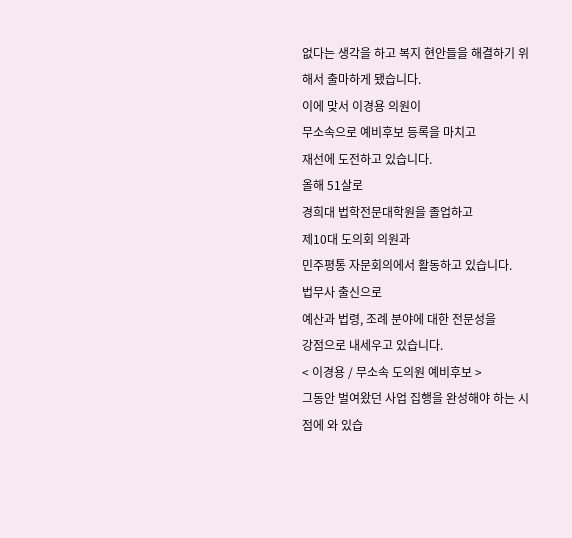없다는 생각을 하고 복지 현안들을 해결하기 위해서 출마하게 됐습니다.
이에 맞서 이경용 의원이
무소속으로 예비후보 등록을 마치고
재선에 도전하고 있습니다.
올해 51살로
경희대 법학전문대학원을 졸업하고
제10대 도의회 의원과
민주평통 자문회의에서 활동하고 있습니다.
법무사 출신으로
예산과 법령, 조례 분야에 대한 전문성을
강점으로 내세우고 있습니다.
< 이경용 / 무소속 도의원 예비후보 >
그동안 벌여왔던 사업 집행을 완성해야 하는 시점에 와 있습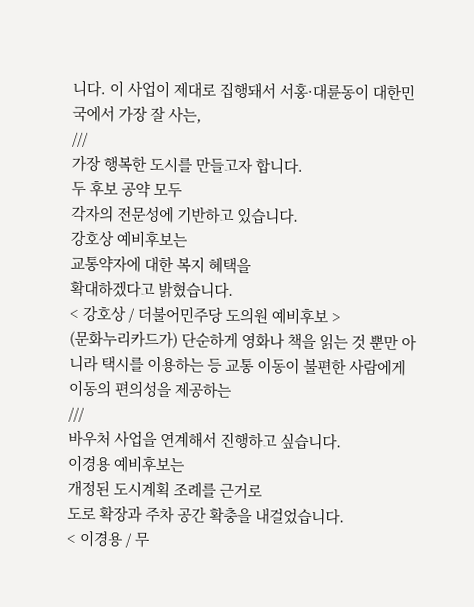니다. 이 사업이 제대로 집행돼서 서홍·대륜동이 대한민국에서 가장 잘 사는,
///
가장 행복한 도시를 만들고자 합니다.
두 후보 공약 모두
각자의 전문성에 기반하고 있습니다.
강호상 예비후보는
교통약자에 대한 복지 혜택을
확대하겠다고 밝혔습니다.
< 강호상 / 더불어민주당 도의원 예비후보 >
(문화누리카드가) 단순하게 영화나 책을 읽는 것 뿐만 아니라 택시를 이용하는 등 교통 이동이 불편한 사람에게 이동의 편의성을 제공하는
///
바우처 사업을 연계해서 진행하고 싶습니다.
이경용 예비후보는
개정된 도시계획 조례를 근거로
도로 확장과 주차 공간 확충을 내걸었습니다.
< 이경용 / 무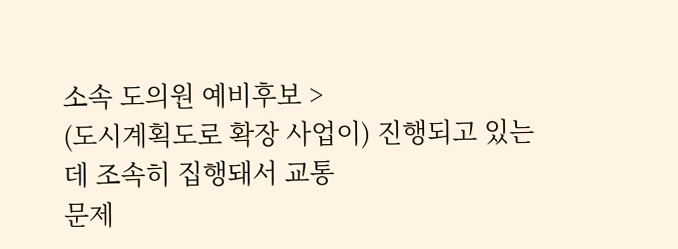소속 도의원 예비후보 >
(도시계획도로 확장 사업이) 진행되고 있는데 조속히 집행돼서 교통
문제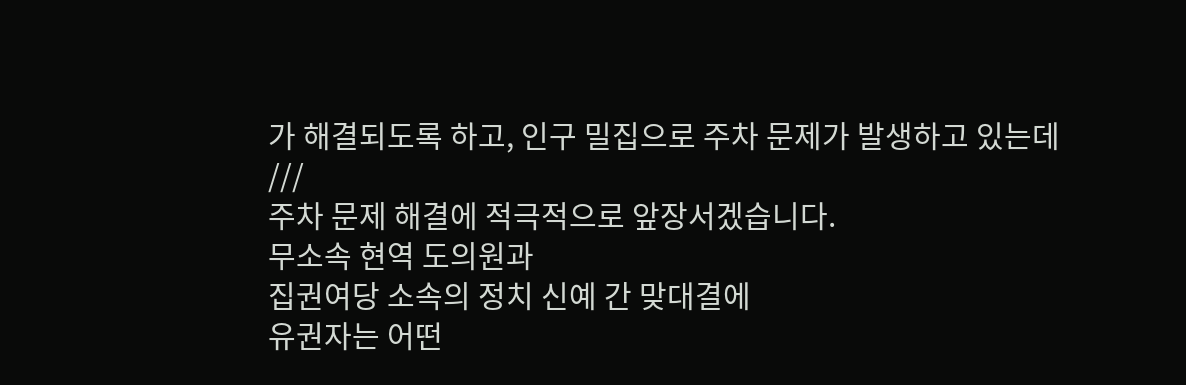가 해결되도록 하고, 인구 밀집으로 주차 문제가 발생하고 있는데
///
주차 문제 해결에 적극적으로 앞장서겠습니다.
무소속 현역 도의원과
집권여당 소속의 정치 신예 간 맞대결에
유권자는 어떤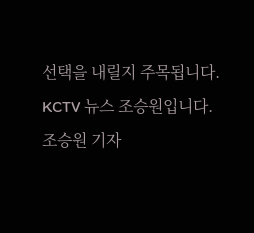선택을 내릴지 주목됩니다.
KCTV 뉴스 조승원입니다.
조승원 기자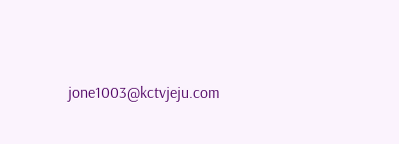jone1003@kctvjeju.com